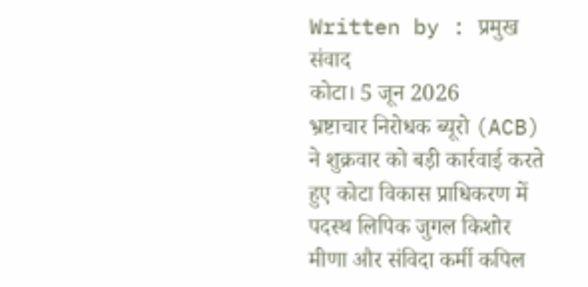Written by : प्रमुख संवाद
कोटा। 5 जून 2026
भ्रष्टाचार निरोधक ब्यूरो (ACB) ने शुक्रवार को बड़ी कार्रवाई करते हुए कोटा विकास प्राधिकरण में पदस्थ लिपिक जुगल किशोर मीणा और संविदा कर्मी कपिल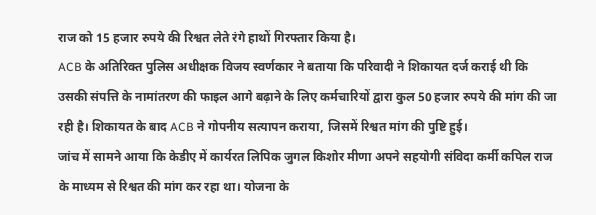राज को 15 हजार रुपये की रिश्वत लेते रंगे हाथों गिरफ्तार किया है।
ACB के अतिरिक्त पुलिस अधीक्षक विजय स्वर्णकार ने बताया कि परिवादी ने शिकायत दर्ज कराई थी कि उसकी संपत्ति के नामांतरण की फाइल आगे बढ़ाने के लिए कर्मचारियों द्वारा कुल 50 हजार रुपये की मांग की जा रही है। शिकायत के बाद ACB ने गोपनीय सत्यापन कराया, जिसमें रिश्वत मांग की पुष्टि हुई।
जांच में सामने आया कि केडीए में कार्यरत लिपिक जुगल किशोर मीणा अपने सहयोगी संविदा कर्मी कपिल राज के माध्यम से रिश्वत की मांग कर रहा था। योजना के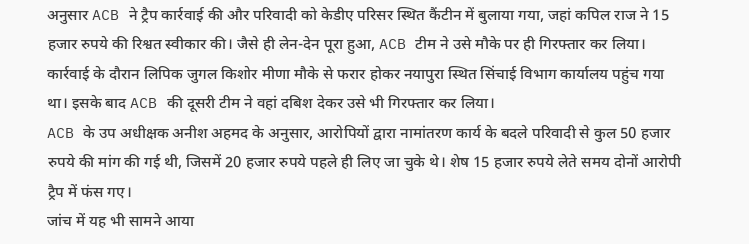अनुसार ACB ने ट्रैप कार्रवाई की और परिवादी को केडीए परिसर स्थित कैंटीन में बुलाया गया, जहां कपिल राज ने 15 हजार रुपये की रिश्वत स्वीकार की। जैसे ही लेन-देन पूरा हुआ, ACB टीम ने उसे मौके पर ही गिरफ्तार कर लिया।
कार्रवाई के दौरान लिपिक जुगल किशोर मीणा मौके से फरार होकर नयापुरा स्थित सिंचाई विभाग कार्यालय पहुंच गया था। इसके बाद ACB की दूसरी टीम ने वहां दबिश देकर उसे भी गिरफ्तार कर लिया।
ACB के उप अधीक्षक अनीश अहमद के अनुसार, आरोपियों द्वारा नामांतरण कार्य के बदले परिवादी से कुल 50 हजार रुपये की मांग की गई थी, जिसमें 20 हजार रुपये पहले ही लिए जा चुके थे। शेष 15 हजार रुपये लेते समय दोनों आरोपी ट्रैप में फंस गए।
जांच में यह भी सामने आया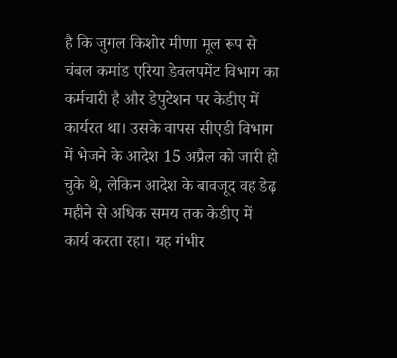है कि जुगल किशोर मीणा मूल रूप से चंबल कमांड एरिया डेवलपमेंट विभाग का कर्मचारी है और डेपुटेशन पर केडीए में कार्यरत था। उसके वापस सीएडी विभाग में भेजने के आदेश 15 अप्रैल को जारी हो चुके थे, लेकिन आदेश के बावजूद वह डेढ़ महीने से अधिक समय तक केडीए में कार्य करता रहा। यह गंभीर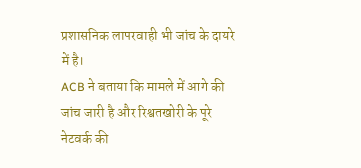प्रशासनिक लापरवाही भी जांच के दायरे में है।
ACB ने बताया कि मामले में आगे की जांच जारी है और रिश्वतखोरी के पूरे नेटवर्क की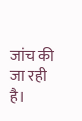जांच की जा रही है।